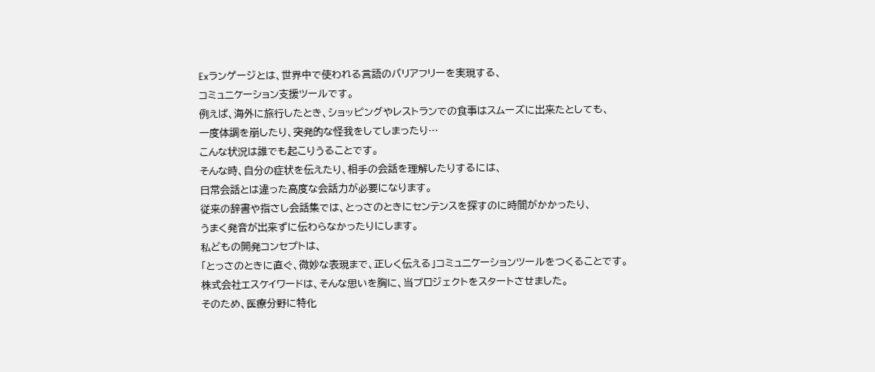Exランゲージとは、世界中で使われる言語のバリアフリーを実現する、
コミュニケーション支援ツールです。
例えば、海外に旅行したとき、ショッピングやレストランでの食事はスムーズに出来たとしても、
一度体調を崩したり、突発的な怪我をしてしまったり…
こんな状況は誰でも起こりうることです。
そんな時、自分の症状を伝えたり、相手の会話を理解したりするには、
日常会話とは違った高度な会話力が必要になります。
従来の辞書や指さし会話集では、とっさのときにセンテンスを探すのに時間がかかったり、
うまく発音が出来ずに伝わらなかったりにします。
私どもの開発コンセプトは、
「とっさのときに直ぐ、微妙な表現まで、正しく伝える」コミュニケーションツールをつくることです。
株式会社エスケイワードは、そんな思いを胸に、当プロジェクトをスタートさせました。
そのため、医療分野に特化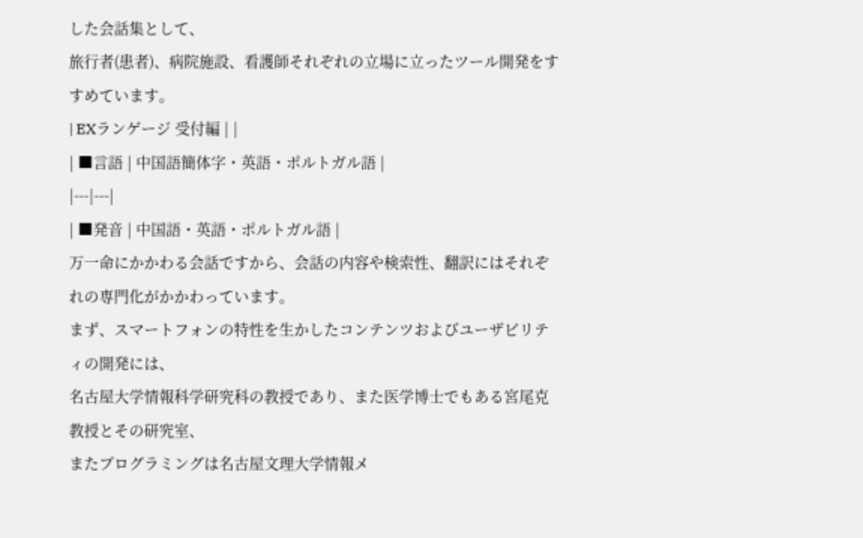した会話集として、
旅行者(患者)、病院施設、看護師それぞれの立場に立ったツール開発をすすめています。
| EXランゲージ 受付編 | |
| ■言語 | 中国語簡体字・英語・ポルトガル語 |
|---|---|
| ■発音 | 中国語・英語・ポルトガル語 |
万一命にかかわる会話ですから、会話の内容や検索性、翻訳にはそれぞれの専門化がかかわっています。
まず、スマートフォンの特性を生かしたコンテンツおよびユーザビリティの開発には、
名古屋大学情報科学研究科の教授であり、また医学博士でもある宮尾克教授とその研究室、
またプログラミングは名古屋文理大学情報メ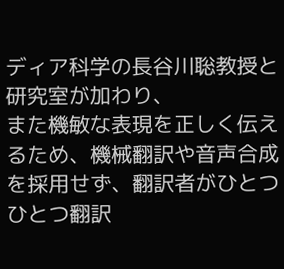ディア科学の長谷川聡教授と研究室が加わり、
また機敏な表現を正しく伝えるため、機械翻訳や音声合成を採用せず、翻訳者がひとつひとつ翻訳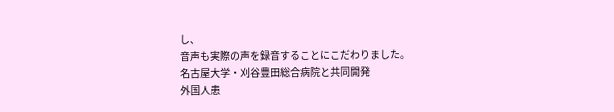し、
音声も実際の声を録音することにこだわりました。
名古屋大学・刈谷豊田総合病院と共同開発
外国人患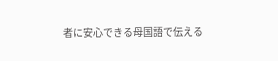者に安心できる母国語で伝える